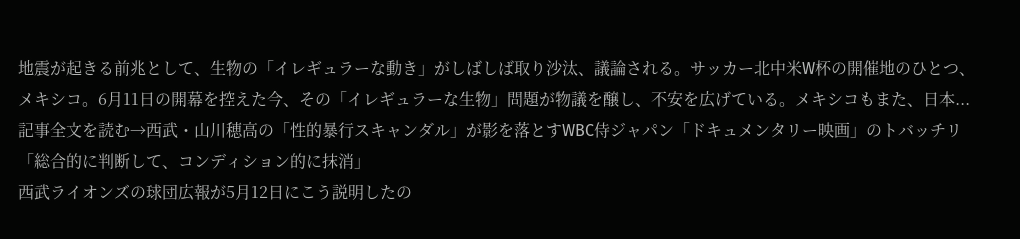地震が起きる前兆として、生物の「イレギュラーな動き」がしばしば取り沙汰、議論される。サッカー北中米W杯の開催地のひとつ、メキシコ。6月11日の開幕を控えた今、その「イレギュラーな生物」問題が物議を醸し、不安を広げている。メキシコもまた、日本...
記事全文を読む→西武・山川穂高の「性的暴行スキャンダル」が影を落とすWBC侍ジャパン「ドキュメンタリー映画」のトバッチリ
「総合的に判断して、コンディション的に抹消」
西武ライオンズの球団広報が5月12日にこう説明したの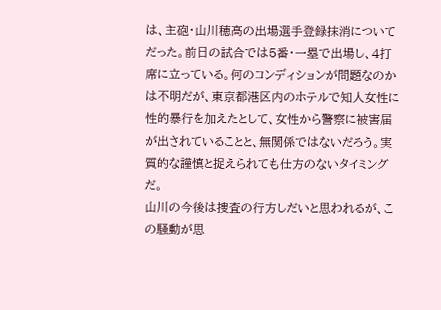は、主砲・山川穂高の出場選手登録抹消についてだった。前日の試合では5番・一塁で出場し、4打席に立っている。何のコンディションが問題なのかは不明だが、東京都港区内のホテルで知人女性に性的暴行を加えたとして、女性から警察に被害届が出されていることと、無関係ではないだろう。実質的な謹慎と捉えられても仕方のないタイミングだ。
山川の今後は捜査の行方しだいと思われるが、この騒動が思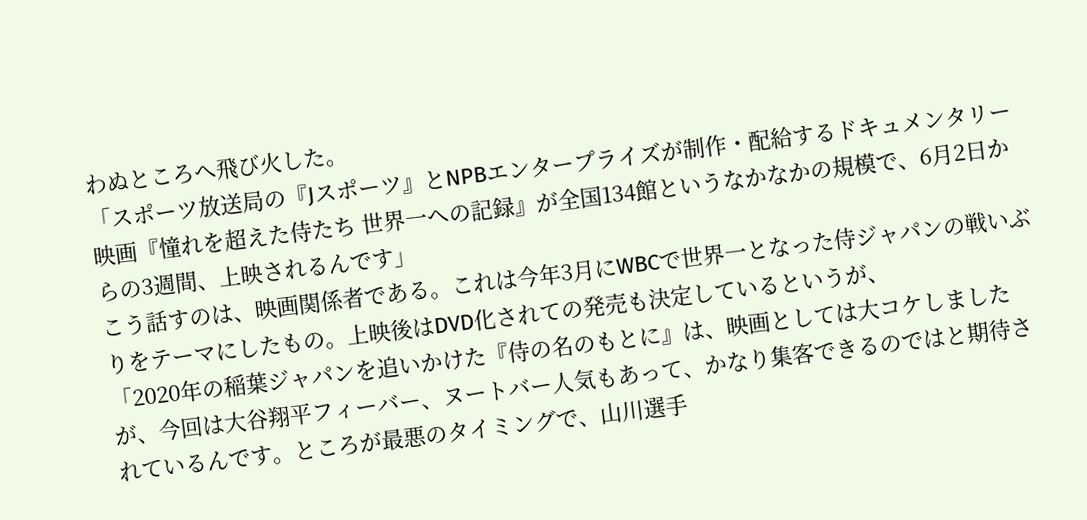わぬところへ飛び火した。
「スポーツ放送局の『Jスポーツ』とNPBエンタープライズが制作・配給するドキュメンタリー映画『憧れを超えた侍たち 世界一への記録』が全国134館というなかなかの規模で、6月2日からの3週間、上映されるんです」
こう話すのは、映画関係者である。これは今年3月にWBCで世界一となった侍ジャパンの戦いぶりをテーマにしたもの。上映後はDVD化されての発売も決定しているというが、
「2020年の稲葉ジャパンを追いかけた『侍の名のもとに』は、映画としては大コケしましたが、今回は大谷翔平フィーバー、ヌートバー人気もあって、かなり集客できるのではと期待されているんです。ところが最悪のタイミングで、山川選手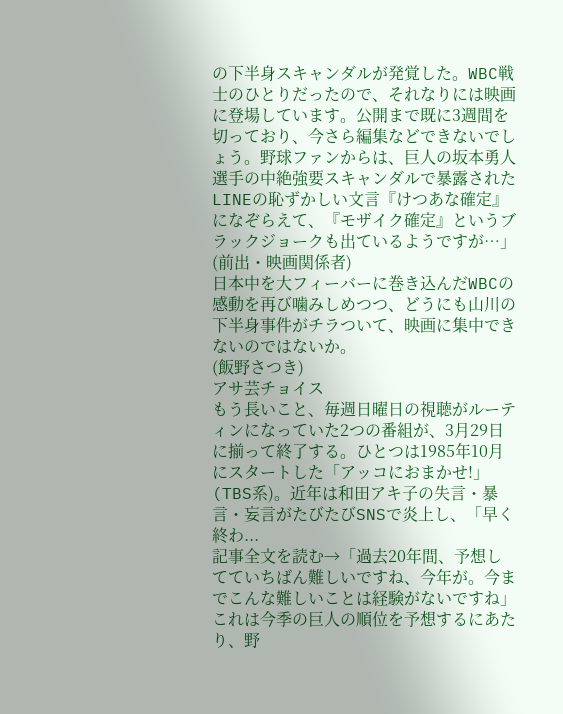の下半身スキャンダルが発覚した。WBC戦士のひとりだったので、それなりには映画に登場しています。公開まで既に3週間を切っており、今さら編集などできないでしょう。野球ファンからは、巨人の坂本勇人選手の中絶強要スキャンダルで暴露されたLINEの恥ずかしい文言『けつあな確定』になぞらえて、『モザイク確定』というブラックジョークも出ているようですが…」(前出・映画関係者)
日本中を大フィーバーに巻き込んだWBCの感動を再び噛みしめつつ、どうにも山川の下半身事件がチラついて、映画に集中できないのではないか。
(飯野さつき)
アサ芸チョイス
もう長いこと、毎週日曜日の視聴がルーティンになっていた2つの番組が、3月29日に揃って終了する。ひとつは1985年10月にスタートした「アッコにおまかせ!」(TBS系)。近年は和田アキ子の失言・暴言・妄言がたびたびSNSで炎上し、「早く終わ...
記事全文を読む→「過去20年間、予想してていちばん難しいですね、今年が。今までこんな難しいことは経験がないですね」これは今季の巨人の順位を予想するにあたり、野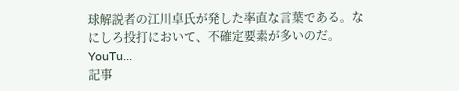球解説者の江川卓氏が発した率直な言葉である。なにしろ投打において、不確定要素が多いのだ。YouTu...
記事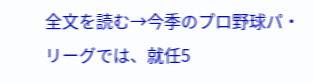全文を読む→今季のプロ野球パ・リーグでは、就任5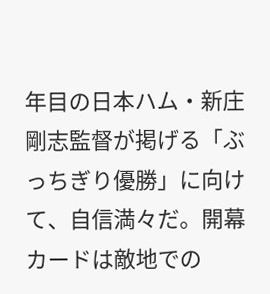年目の日本ハム・新庄剛志監督が掲げる「ぶっちぎり優勝」に向けて、自信満々だ。開幕カードは敵地での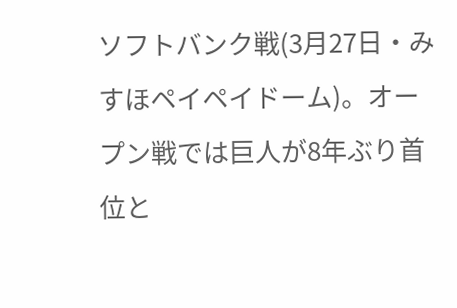ソフトバンク戦(3月27日・みすほペイペイドーム)。オープン戦では巨人が8年ぶり首位と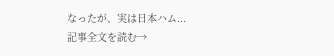なったが、実は日本ハム...
記事全文を読む→